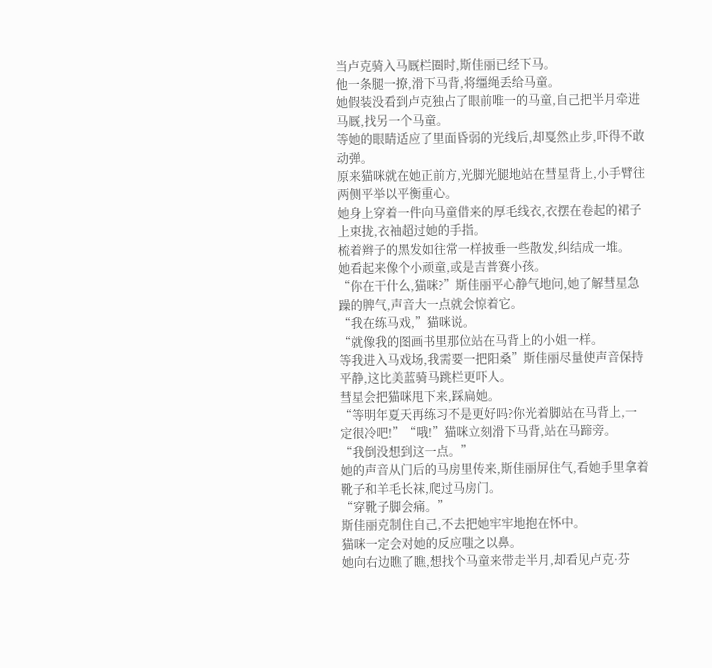当卢克骑入马厩栏圈时,斯佳丽已经下马。
他一条腿一撩,滑下马背,将缰绳丢给马童。
她假装没看到卢克独占了眼前唯一的马童,自己把半月牵进马厩,找另一个马童。
等她的眼睛适应了里面昏弱的光线后,却戛然止步,吓得不敢动弹。
原来猫咪就在她正前方,光脚光腿地站在彗星背上,小手臂往两侧平举以平衡重心。
她身上穿着一件向马童借来的厚毛线衣,衣摆在卷起的裙子上束拢,衣袖超过她的手指。
梳着辫子的黑发如往常一样披垂一些散发,纠结成一堆。
她看起来像个小顽童,或是吉普赛小孩。
“你在干什么,猫咪?”斯佳丽平心静气地问,她了解彗星急躁的脾气,声音大一点就会惊着它。
“我在练马戏,”猫咪说。
“就像我的图画书里那位站在马背上的小姐一样。
等我进入马戏场,我需要一把阳桑”斯佳丽尽量使声音保持平静,这比美蓝骑马跳栏更吓人。
彗星会把猫咪甩下来,踩扁她。
“等明年夏天再练习不是更好吗?你光着脚站在马背上,一定很冷吧!”“哦!”猫咪立刻滑下马背,站在马蹄旁。
“我倒没想到这一点。”
她的声音从门后的马房里传来,斯佳丽屏住气,看她手里拿着靴子和羊毛长袜,爬过马房门。
“穿靴子脚会痛。”
斯佳丽克制住自己,不去把她牢牢地抱在怀中。
猫咪一定会对她的反应嗤之以鼻。
她向右边瞧了瞧,想找个马童来带走半月,却看见卢克·芬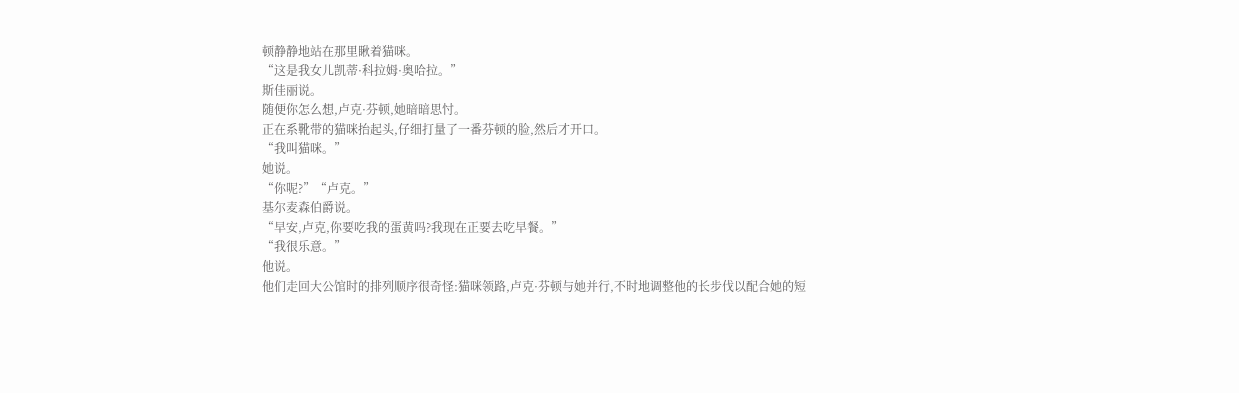顿静静地站在那里瞅着猫咪。
“这是我女儿凯蒂·科拉姆·奥哈拉。”
斯佳丽说。
随便你怎么想,卢克·芬顿,她暗暗思忖。
正在系靴带的猫咪抬起头,仔细打量了一番芬顿的脸,然后才开口。
“我叫猫咪。”
她说。
“你呢?”“卢克。”
基尔麦森伯爵说。
“早安,卢克,你要吃我的蛋黄吗?我现在正要去吃早餐。”
“我很乐意。”
他说。
他们走回大公馆时的排列顺序很奇怪:猫咪领路,卢克·芬顿与她并行,不时地调整他的长步伐以配合她的短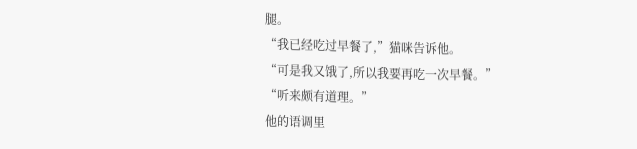腿。
“我已经吃过早餐了,”猫咪告诉他。
“可是我又饿了,所以我要再吃一次早餐。”
“听来颇有道理。”
他的语调里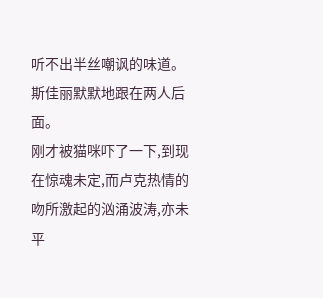听不出半丝嘲讽的味道。
斯佳丽默默地跟在两人后面。
刚才被猫咪吓了一下,到现在惊魂未定,而卢克热情的吻所激起的汹涌波涛,亦未平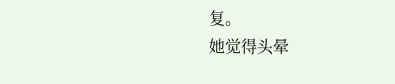复。
她觉得头晕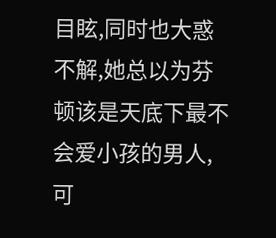目眩,同时也大惑不解,她总以为芬顿该是天底下最不会爱小孩的男人,可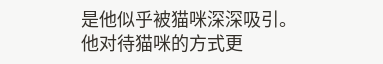是他似乎被猫咪深深吸引。
他对待猫咪的方式更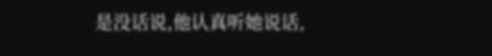是没话说,他认真听她说话,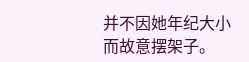并不因她年纪大小而故意摆架子。